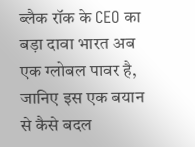ब्लैक रॉक के CEO का बड़ा दावा भारत अब एक ग्लोबल पावर है, जानिए इस एक बयान से कैसे बदल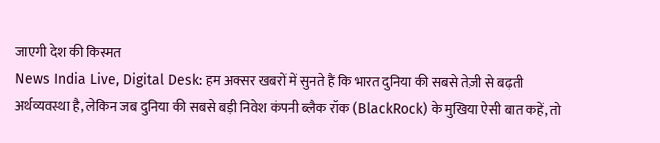जाएगी देश की किस्मत
News India Live, Digital Desk: हम अक्सर खबरों में सुनते हैं कि भारत दुनिया की सबसे तेज़ी से बढ़ती अर्थव्यवस्था है, लेकिन जब दुनिया की सबसे बड़ी निवेश कंपनी ब्लैक रॉक (BlackRock) के मुखिया ऐसी बात कहें, तो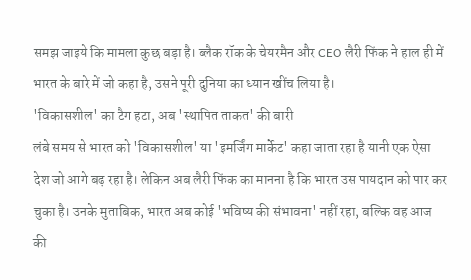समझ जाइये कि मामला कुछ बड़ा है। ब्लैक रॉक के चेयरमैन और CEO लैरी फिंक ने हाल ही में भारत के बारे में जो कहा है, उसने पूरी दुनिया का ध्यान खींच लिया है।
'विकासशील' का टैग हटा, अब 'स्थापित ताकत' की बारी
लंबे समय से भारत को 'विकासशील' या 'इमर्जिंग मार्केट' कहा जाता रहा है यानी एक ऐसा देश जो आगे बढ़ रहा है। लेकिन अब लैरी फिंक का मानना है कि भारत उस पायदान को पार कर चुका है। उनके मुताबिक, भारत अब कोई 'भविष्य की संभावना' नहीं रहा, बल्कि वह आज की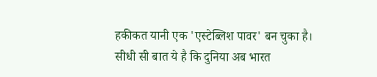हकीकत यानी एक 'एस्टेब्लिश पावर' बन चुका है।
सीधी सी बात ये है कि दुनिया अब भारत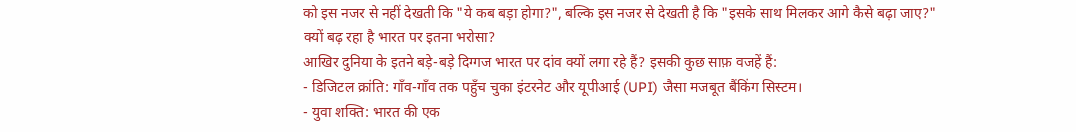को इस नजर से नहीं देखती कि "ये कब बड़ा होगा?", बल्कि इस नजर से देखती है कि "इसके साथ मिलकर आगे कैसे बढ़ा जाए?"
क्यों बढ़ रहा है भारत पर इतना भरोसा?
आखिर दुनिया के इतने बड़े-बड़े दिग्गज भारत पर दांव क्यों लगा रहे हैं? इसकी कुछ साफ़ वजहें हैं:
- डिजिटल क्रांति: गाँव-गाँव तक पहुँच चुका इंटरनेट और यूपीआई (UPI) जैसा मजबूत बैंकिंग सिस्टम।
- युवा शक्ति: भारत की एक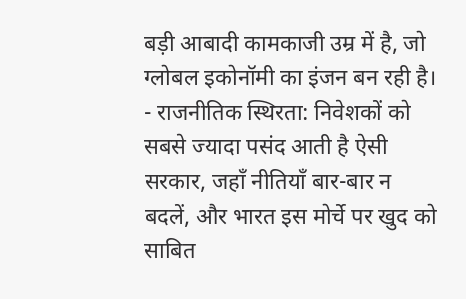बड़ी आबादी कामकाजी उम्र में है, जो ग्लोबल इकोनॉमी का इंजन बन रही है।
- राजनीतिक स्थिरता: निवेशकों को सबसे ज्यादा पसंद आती है ऐसी सरकार, जहाँ नीतियाँ बार-बार न बदलें, और भारत इस मोर्चे पर खुद को साबित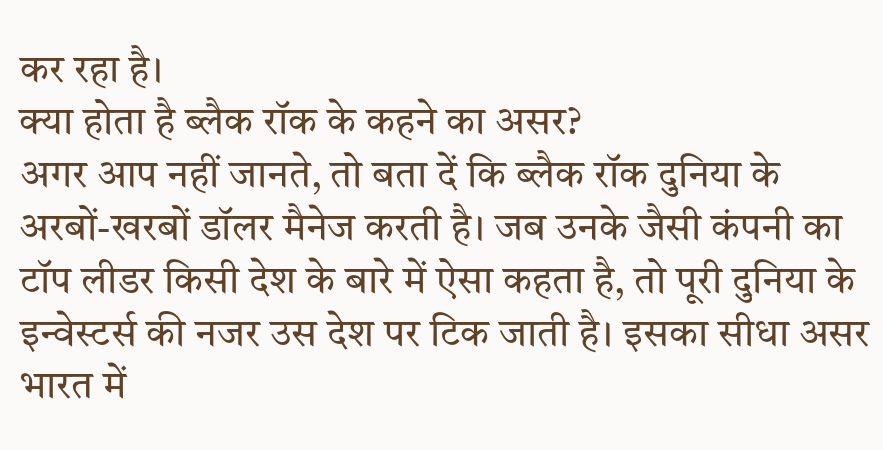कर रहा है।
क्या होता है ब्लैक रॉक के कहने का असर?
अगर आप नहीं जानते, तो बता दें कि ब्लैक रॉक दुनिया के अरबों-खरबों डॉलर मैनेज करती है। जब उनके जैसी कंपनी का टॉप लीडर किसी देश के बारे में ऐसा कहता है, तो पूरी दुनिया के इन्वेस्टर्स की नजर उस देश पर टिक जाती है। इसका सीधा असर भारत में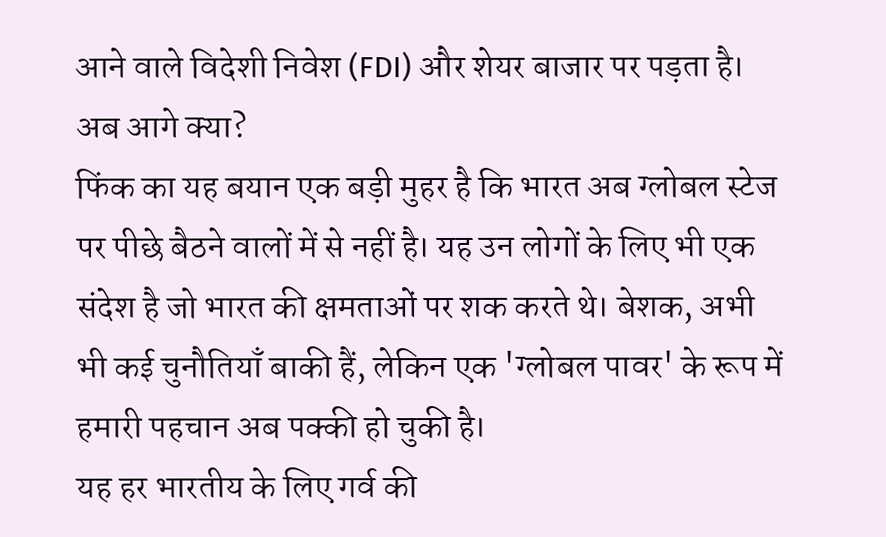आने वाले विदेशी निवेश (FDI) और शेयर बाजार पर पड़ता है।
अब आगे क्या?
फिंक का यह बयान एक बड़ी मुहर है कि भारत अब ग्लोबल स्टेज पर पीछे बैठने वालों में से नहीं है। यह उन लोगों के लिए भी एक संदेश है जो भारत की क्षमताओं पर शक करते थे। बेशक, अभी भी कई चुनौतियाँ बाकी हैं, लेकिन एक 'ग्लोबल पावर' के रूप में हमारी पहचान अब पक्की हो चुकी है।
यह हर भारतीय के लिए गर्व की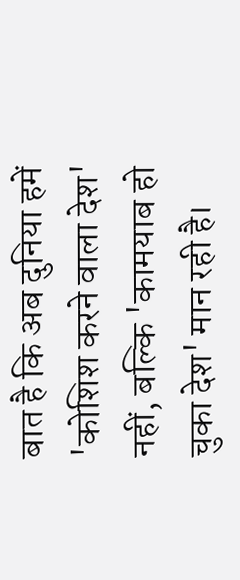बात है कि अब दुनिया हमें 'कोशिश करने वाला देश' नहीं, बल्कि 'कामयाब हो चुका देश' मान रही है।